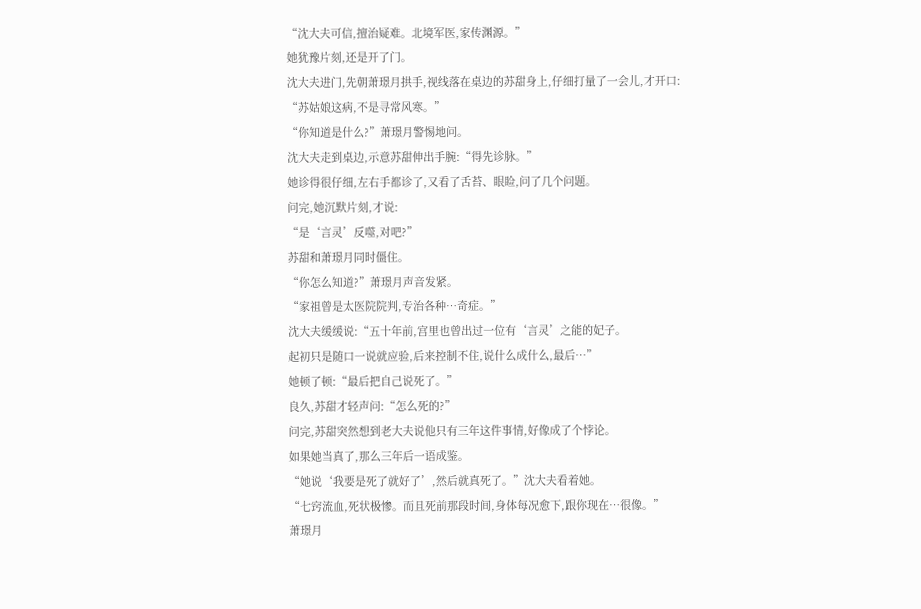“沈大夫可信,擅治疑难。北境军医,家传渊源。”
她犹豫片刻,还是开了门。
沈大夫进门,先朝萧璟月拱手,视线落在桌边的苏甜身上,仔细打量了一会儿,才开口:
“苏姑娘这病,不是寻常风寒。”
“你知道是什么?”萧璟月警惕地问。
沈大夫走到桌边,示意苏甜伸出手腕:“得先诊脉。”
她诊得很仔细,左右手都诊了,又看了舌苔、眼睑,问了几个问题。
问完,她沉默片刻,才说:
“是‘言灵’反噬,对吧?”
苏甜和萧璟月同时僵住。
“你怎么知道?”萧璟月声音发紧。
“家祖曾是太医院院判,专治各种…奇症。”
沈大夫缓缓说:“五十年前,宫里也曾出过一位有‘言灵’之能的妃子。
起初只是随口一说就应验,后来控制不住,说什么成什么,最后…”
她顿了顿:“最后把自己说死了。”
良久,苏甜才轻声问:“怎么死的?”
问完,苏甜突然想到老大夫说他只有三年这件事情,好像成了个悖论。
如果她当真了,那么三年后一语成鉴。
“她说‘我要是死了就好了’,然后就真死了。”沈大夫看着她。
“七窍流血,死状极惨。而且死前那段时间,身体每况愈下,跟你现在…很像。”
萧璟月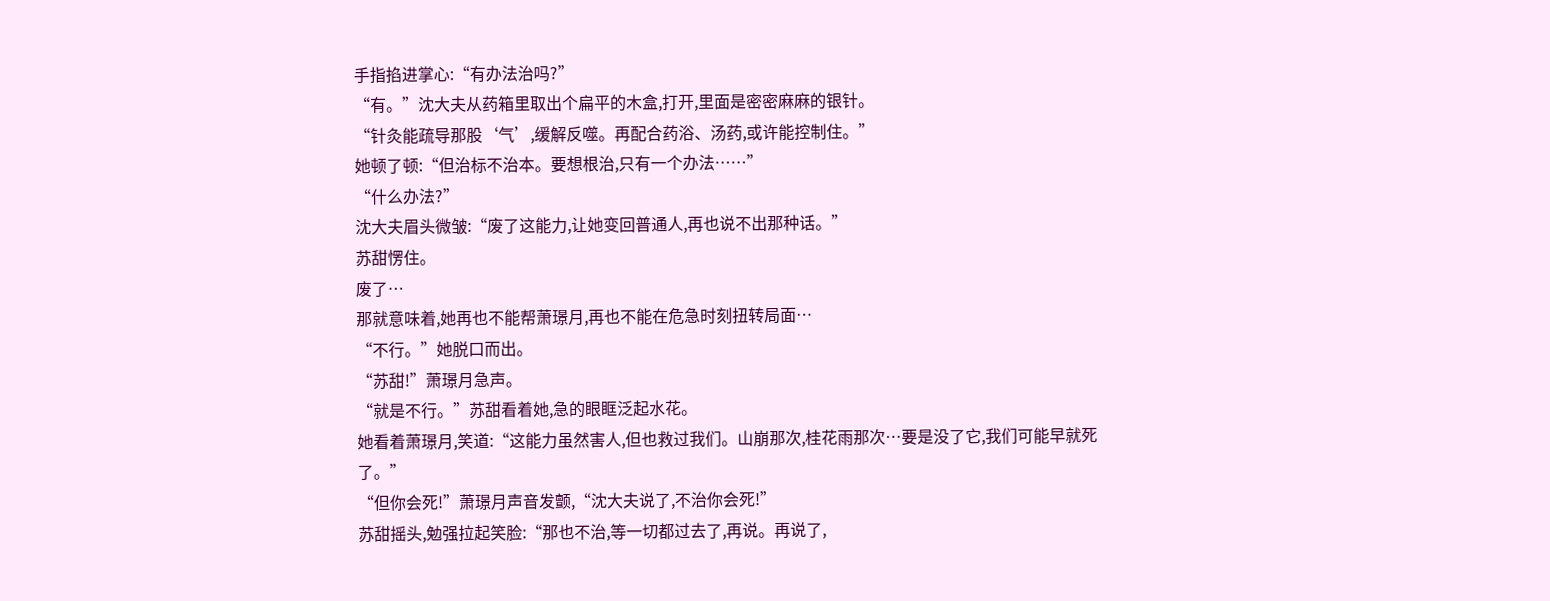手指掐进掌心:“有办法治吗?”
“有。”沈大夫从药箱里取出个扁平的木盒,打开,里面是密密麻麻的银针。
“针灸能疏导那股‘气’,缓解反噬。再配合药浴、汤药,或许能控制住。”
她顿了顿:“但治标不治本。要想根治,只有一个办法……”
“什么办法?”
沈大夫眉头微皱:“废了这能力,让她变回普通人,再也说不出那种话。”
苏甜愣住。
废了…
那就意味着,她再也不能帮萧璟月,再也不能在危急时刻扭转局面…
“不行。”她脱口而出。
“苏甜!”萧璟月急声。
“就是不行。”苏甜看着她,急的眼眶泛起水花。
她看着萧璟月,笑道:“这能力虽然害人,但也救过我们。山崩那次,桂花雨那次…要是没了它,我们可能早就死了。”
“但你会死!”萧璟月声音发颤,“沈大夫说了,不治你会死!”
苏甜摇头,勉强拉起笑脸:“那也不治,等一切都过去了,再说。再说了,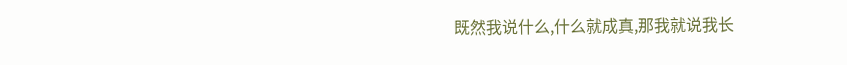既然我说什么,什么就成真,那我就说我长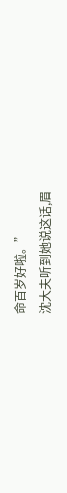命百岁好啦。”
沈大夫听到她说这话,眉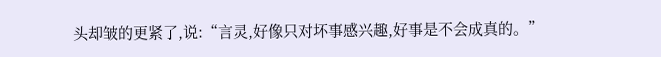头却皱的更紧了,说:“言灵,好像只对坏事感兴趣,好事是不会成真的。”